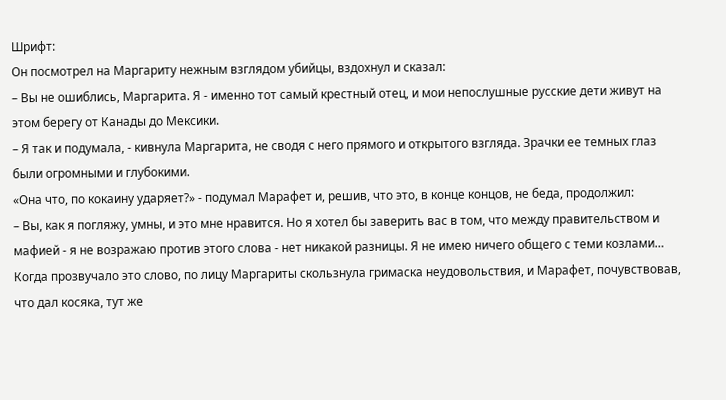Шрифт:
Он посмотрел на Маргариту нежным взглядом убийцы, вздохнул и сказал:
– Вы не ошиблись, Маргарита. Я - именно тот самый крестный отец, и мои непослушные русские дети живут на этом берегу от Канады до Мексики.
– Я так и подумала, - кивнула Маргарита, не сводя с него прямого и открытого взгляда. Зрачки ее темных глаз были огромными и глубокими.
«Она что, по кокаину ударяет?» - подумал Марафет и, решив, что это, в конце концов, не беда, продолжил:
– Вы, как я погляжу, умны, и это мне нравится. Но я хотел бы заверить вас в том, что между правительством и мафией - я не возражаю против этого слова - нет никакой разницы. Я не имею ничего общего с теми козлами…
Когда прозвучало это слово, по лицу Маргариты скользнула гримаска неудовольствия, и Марафет, почувствовав, что дал косяка, тут же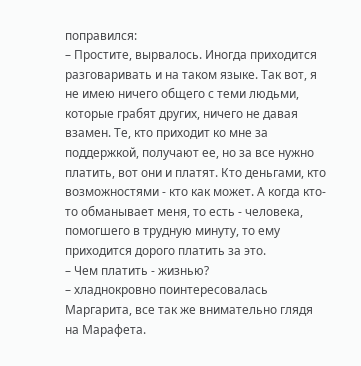поправился:
– Простите, вырвалось. Иногда приходится разговаривать и на таком языке. Так вот, я не имею ничего общего с теми людьми, которые грабят других, ничего не давая взамен. Те, кто приходит ко мне за поддержкой, получают ее, но за все нужно платить, вот они и платят. Кто деньгами, кто возможностями - кто как может. А когда кто-то обманывает меня, то есть - человека, помогшего в трудную минуту, то ему приходится дорого платить за это.
– Чем платить - жизнью?
– хладнокровно поинтересовалась Маргарита, все так же внимательно глядя на Марафета.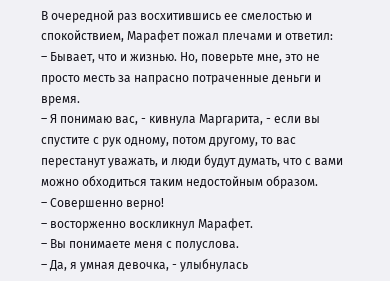В очередной раз восхитившись ее смелостью и спокойствием, Марафет пожал плечами и ответил:
– Бывает, что и жизнью. Но, поверьте мне, это не просто месть за напрасно потраченные деньги и время.
– Я понимаю вас, - кивнула Маргарита, - если вы спустите с рук одному, потом другому, то вас перестанут уважать, и люди будут думать, что с вами можно обходиться таким недостойным образом.
– Совершенно верно!
– восторженно воскликнул Марафет.
– Вы понимаете меня с полуслова.
– Да, я умная девочка, - улыбнулась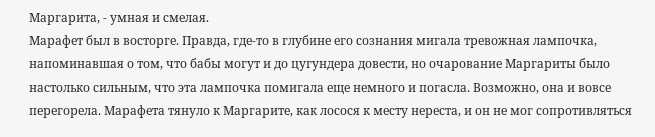Маргарита, - умная и смелая.
Марафет был в восторге. Правда, где-то в глубине его сознания мигала тревожная лампочка, напоминавшая о том, что бабы могут и до цугундера довести, но очарование Маргариты было настолько сильным, что эта лампочка помигала еще немного и погасла. Возможно, она и вовсе перегорела. Марафета тянуло к Маргарите, как лосося к месту нереста, и он не мог сопротивляться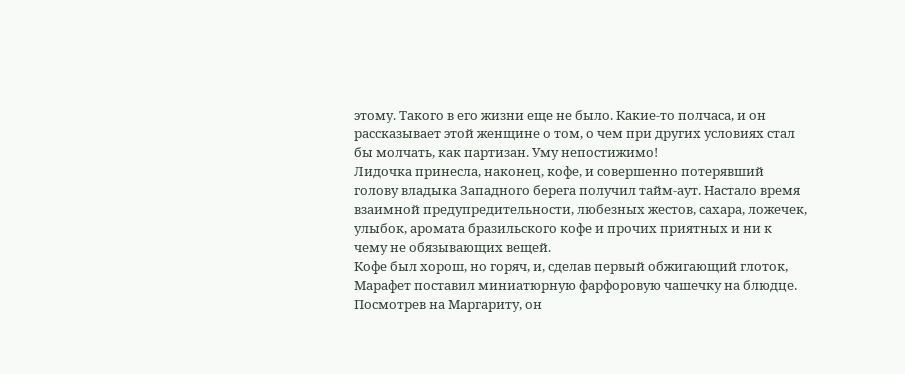этому. Такого в его жизни еще не было. Какие-то полчаса, и он рассказывает этой женщине о том, о чем при других условиях стал бы молчать, как партизан. Уму непостижимо!
Лидочка принесла, наконец, кофе, и совершенно потерявший голову владыка Западного берега получил тайм-аут. Настало время взаимной предупредительности, любезных жестов, сахара, ложечек, улыбок, аромата бразильского кофе и прочих приятных и ни к чему не обязывающих вещей.
Кофе был хорош, но горяч, и, сделав первый обжигающий глоток, Марафет поставил миниатюрную фарфоровую чашечку на блюдце. Посмотрев на Маргариту, он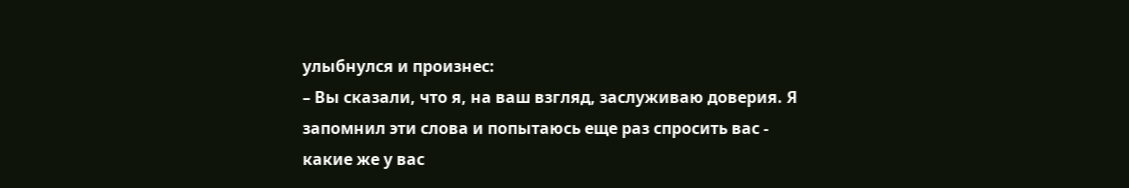улыбнулся и произнес:
– Вы сказали, что я, на ваш взгляд, заслуживаю доверия. Я запомнил эти слова и попытаюсь еще раз спросить вас - какие же у вас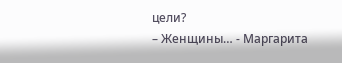цели?
– Женщины… - Маргарита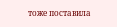тоже поставила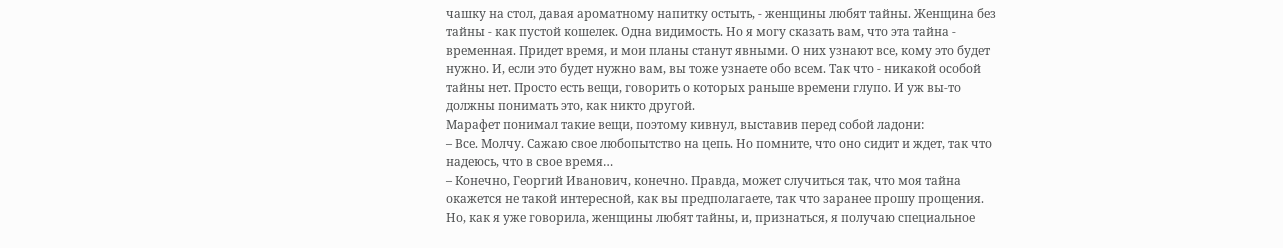чашку на стол, давая ароматному напитку остыть, - женщины любят тайны. Женщина без тайны - как пустой кошелек. Одна видимость. Но я могу сказать вам, что эта тайна - временная. Придет время, и мои планы станут явными. О них узнают все, кому это будет нужно. И, если это будет нужно вам, вы тоже узнаете обо всем. Так что - никакой особой тайны нет. Просто есть вещи, говорить о которых раньше времени глупо. И уж вы-то должны понимать это, как никто другой.
Марафет понимал такие вещи, поэтому кивнул, выставив перед собой ладони:
– Все. Молчу. Сажаю свое любопытство на цепь. Но помните, что оно сидит и ждет, так что надеюсь, что в свое время…
– Конечно, Георгий Иванович, конечно. Правда, может случиться так, что моя тайна окажется не такой интересной, как вы предполагаете, так что заранее прошу прощения. Но, как я уже говорила, женщины любят тайны, и, признаться, я получаю специальное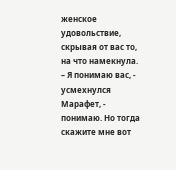женское удовольствие, скрывая от вас то, на что намекнула.
– Я понимаю вас, - усмехнулся Марафет, - понимаю. Но тогда скажите мне вот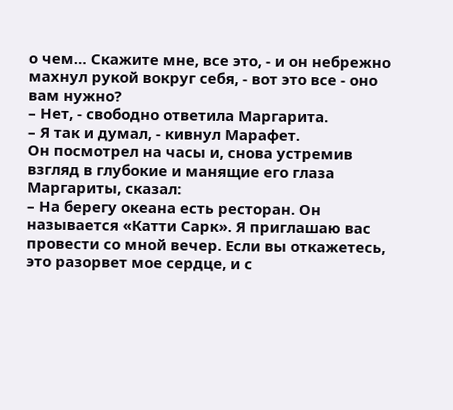о чем… Скажите мне, все это, - и он небрежно махнул рукой вокруг себя, - вот это все - оно вам нужно?
– Нет, - свободно ответила Маргарита.
– Я так и думал, - кивнул Марафет.
Он посмотрел на часы и, снова устремив взгляд в глубокие и манящие его глаза Маргариты, сказал:
– На берегу океана есть ресторан. Он называется «Катти Сарк». Я приглашаю вас провести со мной вечер. Если вы откажетесь, это разорвет мое сердце, и с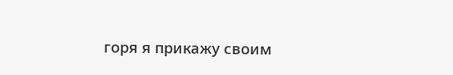горя я прикажу своим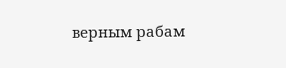верным рабам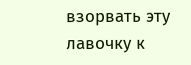взорвать эту лавочку к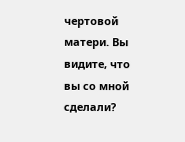чертовой матери. Вы видите, что вы со мной сделали?